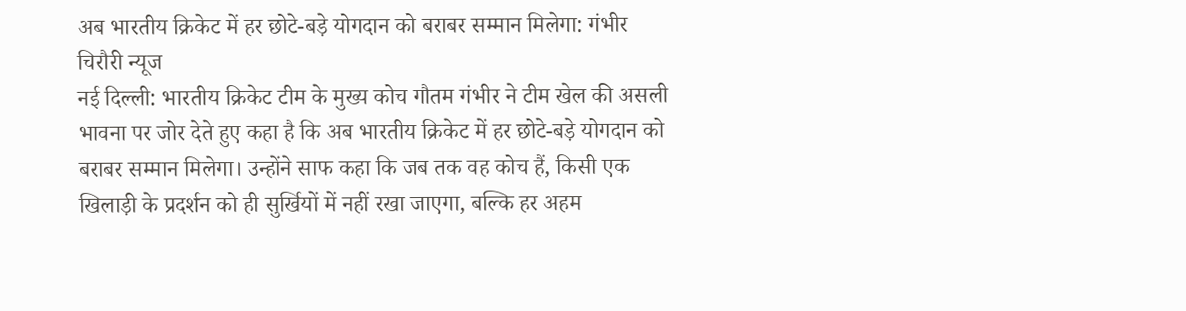अब भारतीय क्रिकेट में हर छोटे-बड़े योगदान को बराबर सम्मान मिलेगा: गंभीर
चिरौरी न्यूज
नई दिल्ली: भारतीय क्रिकेट टीम के मुख्य कोच गौतम गंभीर ने टीम खेल की असली भावना पर जोर देते हुए कहा है कि अब भारतीय क्रिकेट में हर छोटे-बड़े योगदान को बराबर सम्मान मिलेगा। उन्होंने साफ कहा कि जब तक वह कोच हैं, किसी एक खिलाड़ी के प्रदर्शन को ही सुर्खियों में नहीं रखा जाएगा, बल्कि हर अहम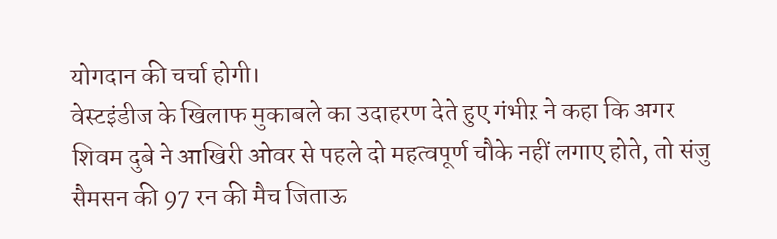योगदान की चर्चा होगी।
वेस्टइंडीज के खिलाफ मुकाबले का उदाहरण देते हुए गंभीऱ ने कहा कि अगर शिवम दुबे ने आखिरी ओवर से पहले दो महत्वपूर्ण चौके नहीं लगाए होते, तो संजु सैमसन की 97 रन की मैच जिताऊ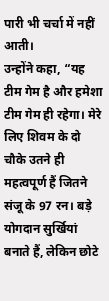पारी भी चर्चा में नहीं आती।
उन्होंने कहा, “यह टीम गेम है और हमेशा टीम गेम ही रहेगा। मेरे लिए शिवम के दो चौके उतने ही महत्वपूर्ण हैं जितने संजू के 97 रन। बड़े योगदान सुर्खियां बनाते हैं, लेकिन छोटे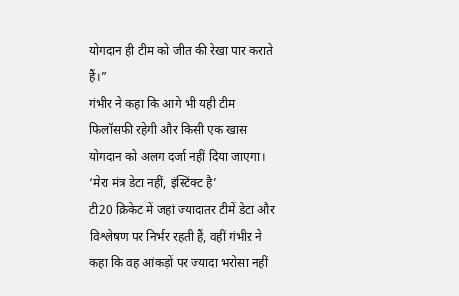योगदान ही टीम को जीत की रेखा पार कराते हैं।”
गंभीर ने कहा कि आगे भी यही टीम फिलॉसफी रहेगी और किसी एक खास योगदान को अलग दर्जा नहीं दिया जाएगा।
‘मेरा मंत्र डेटा नहीं, इंस्टिंक्ट है’
टी20 क्रिकेट में जहां ज्यादातर टीमें डेटा और विश्लेषण पर निर्भर रहती हैं, वहीं गंभीऱ ने कहा कि वह आंकड़ों पर ज्यादा भरोसा नहीं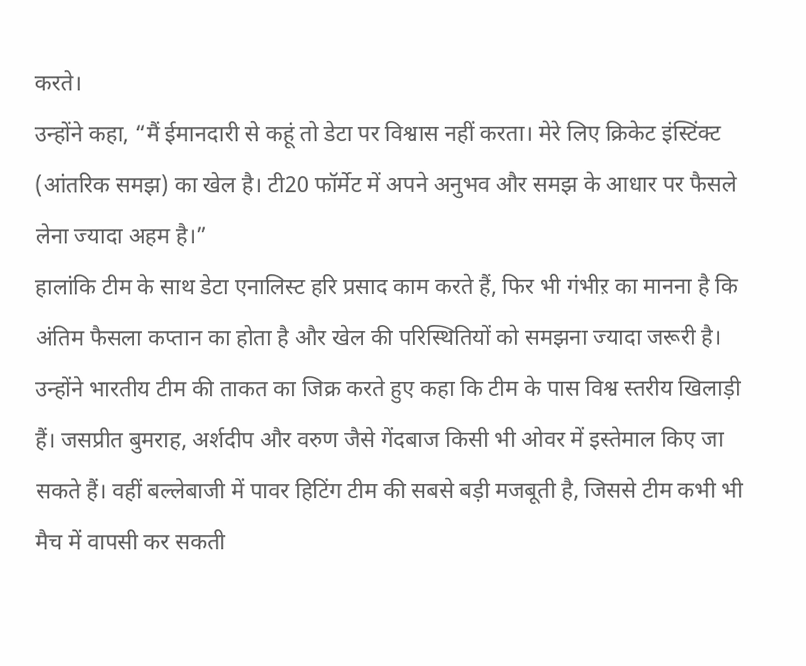करते।
उन्होंने कहा, “मैं ईमानदारी से कहूं तो डेटा पर विश्वास नहीं करता। मेरे लिए क्रिकेट इंस्टिंक्ट (आंतरिक समझ) का खेल है। टी20 फॉर्मेट में अपने अनुभव और समझ के आधार पर फैसले लेना ज्यादा अहम है।”
हालांकि टीम के साथ डेटा एनालिस्ट हरि प्रसाद काम करते हैं, फिर भी गंभीऱ का मानना है कि अंतिम फैसला कप्तान का होता है और खेल की परिस्थितियों को समझना ज्यादा जरूरी है।
उन्होंने भारतीय टीम की ताकत का जिक्र करते हुए कहा कि टीम के पास विश्व स्तरीय खिलाड़ी हैं। जसप्रीत बुमराह, अर्शदीप और वरुण जैसे गेंदबाज किसी भी ओवर में इस्तेमाल किए जा सकते हैं। वहीं बल्लेबाजी में पावर हिटिंग टीम की सबसे बड़ी मजबूती है, जिससे टीम कभी भी मैच में वापसी कर सकती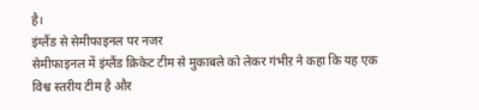है।
इंग्लैंड से सेमीफाइनल पर नजर
सेमीफाइनल में इंग्लैंड क्रिकेट टीम से मुकाबले को लेकर गंभीऱ ने कहा कि यह एक विश्व स्तरीय टीम है और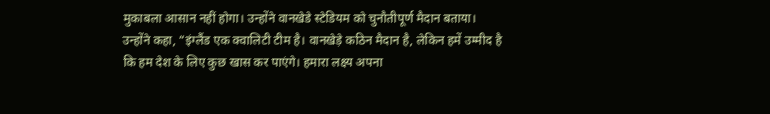मुकाबला आसान नहीं होगा। उन्होंने वानखेडे स्टेडियम को चुनौतीपूर्ण मैदान बताया।
उन्होंने कहा, “इंग्लैंड एक क्वालिटी टीम है। वानखेड़े कठिन मैदान है, लेकिन हमें उम्मीद है कि हम देश के लिए कुछ खास कर पाएंगे। हमारा लक्ष्य अपना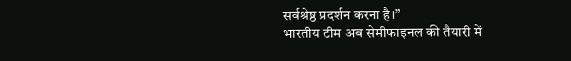सर्वश्रेष्ठ प्रदर्शन करना है।”
भारतीय टीम अब सेमीफाइनल की तैयारी में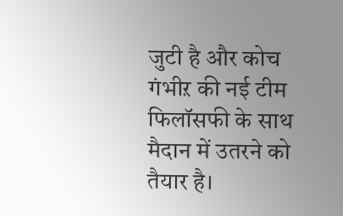जुटी है और कोच गंभीऱ की नई टीम फिलॉसफी के साथ मैदान में उतरने को तैयार है।